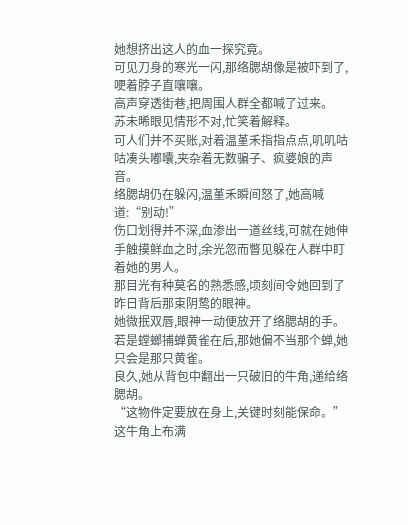她想挤出这人的血一探究竟。
可见刀身的寒光一闪,那络腮胡像是被吓到了,哽着脖子直嚷嚷。
高声穿透街巷,把周围人群全都喊了过来。
苏未晞眼见情形不对,忙笑着解释。
可人们并不买账,对着温堇禾指指点点,叽叽咕咕凑头嘟囔,夹杂着无数骗子、疯婆娘的声音。
络腮胡仍在躲闪,温堇禾瞬间怒了,她高喊道:“别动!”
伤口划得并不深,血渗出一道丝线,可就在她伸手触摸鲜血之时,余光忽而瞥见躲在人群中盯着她的男人。
那目光有种莫名的熟悉感,顷刻间令她回到了昨日背后那束阴鸷的眼神。
她微抿双唇,眼神一动便放开了络腮胡的手。
若是螳螂捕蝉黄雀在后,那她偏不当那个蝉,她只会是那只黄雀。
良久,她从背包中翻出一只破旧的牛角,递给络腮胡。
“这物件定要放在身上,关键时刻能保命。”
这牛角上布满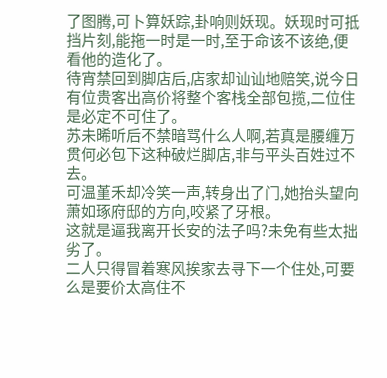了图腾,可卜算妖踪,卦响则妖现。妖现时可抵挡片刻,能拖一时是一时,至于命该不该绝,便看他的造化了。
待宵禁回到脚店后,店家却讪讪地赔笑,说今日有位贵客出高价将整个客栈全部包揽,二位住是必定不可住了。
苏未晞听后不禁暗骂什么人啊,若真是腰缠万贯何必包下这种破烂脚店,非与平头百姓过不去。
可温堇禾却冷笑一声,转身出了门,她抬头望向萧如琢府邸的方向,咬紧了牙根。
这就是逼我离开长安的法子吗?未免有些太拙劣了。
二人只得冒着寒风挨家去寻下一个住处,可要么是要价太高住不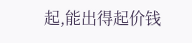起,能出得起价钱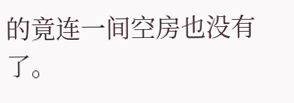的竟连一间空房也没有了。